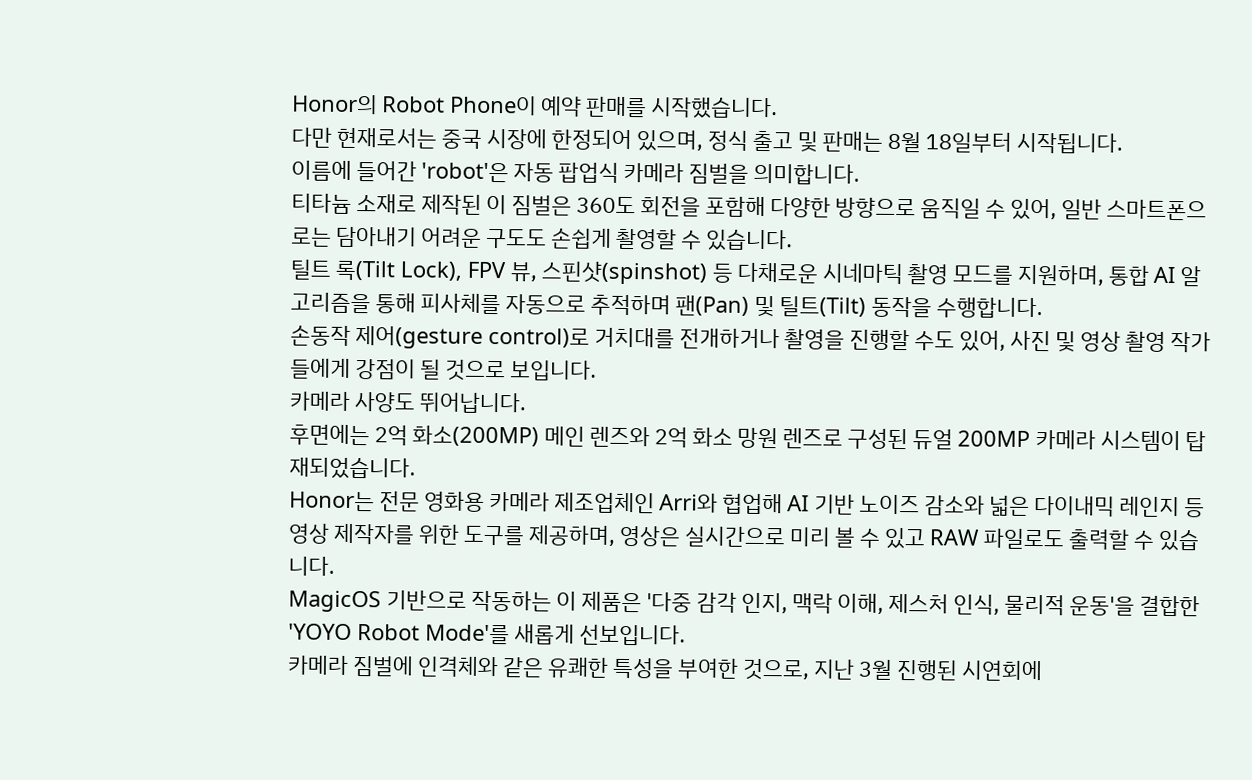Honor의 Robot Phone이 예약 판매를 시작했습니다.
다만 현재로서는 중국 시장에 한정되어 있으며, 정식 출고 및 판매는 8월 18일부터 시작됩니다.
이름에 들어간 'robot'은 자동 팝업식 카메라 짐벌을 의미합니다.
티타늄 소재로 제작된 이 짐벌은 360도 회전을 포함해 다양한 방향으로 움직일 수 있어, 일반 스마트폰으로는 담아내기 어려운 구도도 손쉽게 촬영할 수 있습니다.
틸트 록(Tilt Lock), FPV 뷰, 스핀샷(spinshot) 등 다채로운 시네마틱 촬영 모드를 지원하며, 통합 AI 알고리즘을 통해 피사체를 자동으로 추적하며 팬(Pan) 및 틸트(Tilt) 동작을 수행합니다.
손동작 제어(gesture control)로 거치대를 전개하거나 촬영을 진행할 수도 있어, 사진 및 영상 촬영 작가들에게 강점이 될 것으로 보입니다.
카메라 사양도 뛰어납니다.
후면에는 2억 화소(200MP) 메인 렌즈와 2억 화소 망원 렌즈로 구성된 듀얼 200MP 카메라 시스템이 탑재되었습니다.
Honor는 전문 영화용 카메라 제조업체인 Arri와 협업해 AI 기반 노이즈 감소와 넓은 다이내믹 레인지 등 영상 제작자를 위한 도구를 제공하며, 영상은 실시간으로 미리 볼 수 있고 RAW 파일로도 출력할 수 있습니다.
MagicOS 기반으로 작동하는 이 제품은 '다중 감각 인지, 맥락 이해, 제스처 인식, 물리적 운동'을 결합한 'YOYO Robot Mode'를 새롭게 선보입니다.
카메라 짐벌에 인격체와 같은 유쾌한 특성을 부여한 것으로, 지난 3월 진행된 시연회에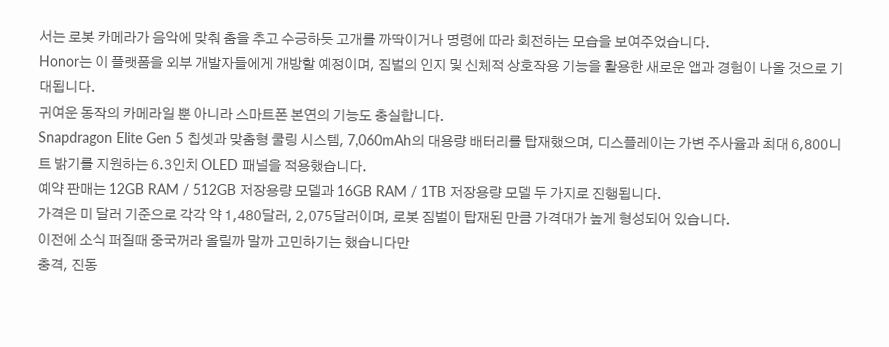서는 로봇 카메라가 음악에 맞춰 춤을 추고 수긍하듯 고개를 까딱이거나 명령에 따라 회전하는 모습을 보여주었습니다.
Honor는 이 플랫폼을 외부 개발자들에게 개방할 예정이며, 짐벌의 인지 및 신체적 상호작용 기능을 활용한 새로운 앱과 경험이 나올 것으로 기대됩니다.
귀여운 동작의 카메라일 뿐 아니라 스마트폰 본연의 기능도 충실합니다.
Snapdragon Elite Gen 5 칩셋과 맞춤형 쿨링 시스템, 7,060mAh의 대용량 배터리를 탑재했으며, 디스플레이는 가변 주사율과 최대 6,800니트 밝기를 지원하는 6.3인치 OLED 패널을 적용했습니다.
예약 판매는 12GB RAM / 512GB 저장용량 모델과 16GB RAM / 1TB 저장용량 모델 두 가지로 진행됩니다.
가격은 미 달러 기준으로 각각 약 1,480달러, 2,075달러이며, 로봇 짐벌이 탑재된 만큼 가격대가 높게 형성되어 있습니다.
이전에 소식 퍼질때 중국꺼라 올릴까 말까 고민하기는 했습니다만
충격, 진동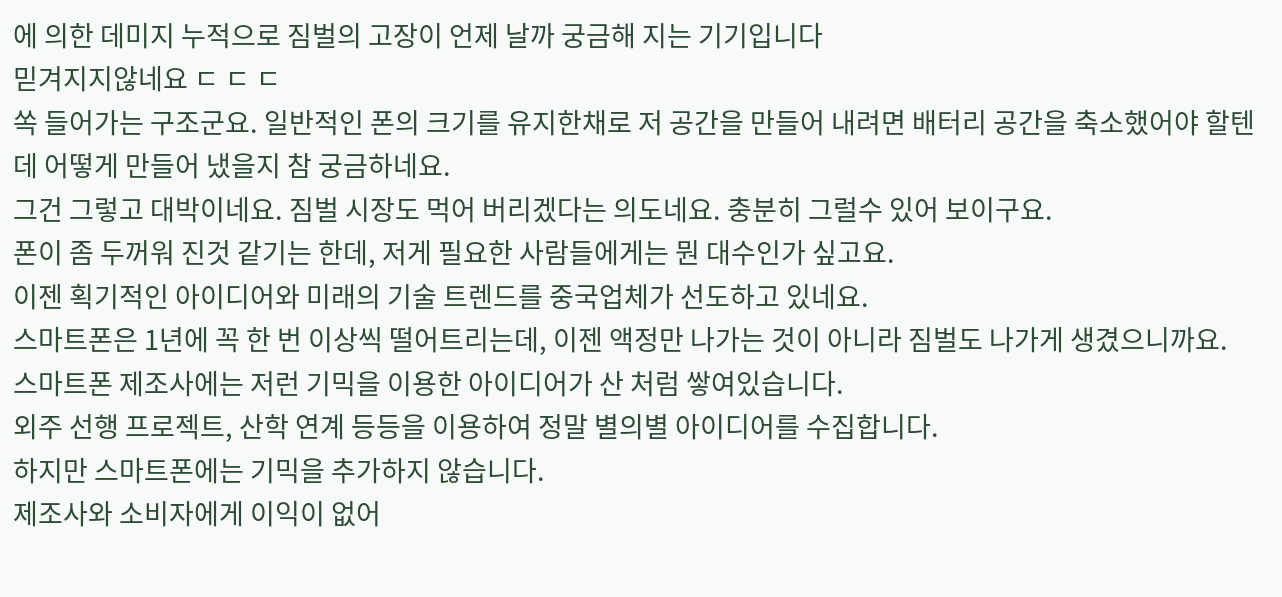에 의한 데미지 누적으로 짐벌의 고장이 언제 날까 궁금해 지는 기기입니다
믿겨지지않네요 ㄷ ㄷ ㄷ
쏙 들어가는 구조군요. 일반적인 폰의 크기를 유지한채로 저 공간을 만들어 내려면 배터리 공간을 축소했어야 할텐데 어떻게 만들어 냈을지 참 궁금하네요.
그건 그렇고 대박이네요. 짐벌 시장도 먹어 버리겠다는 의도네요. 충분히 그럴수 있어 보이구요.
폰이 좀 두꺼워 진것 같기는 한데, 저게 필요한 사람들에게는 뭔 대수인가 싶고요.
이젠 획기적인 아이디어와 미래의 기술 트렌드를 중국업체가 선도하고 있네요.
스마트폰은 1년에 꼭 한 번 이상씩 떨어트리는데, 이젠 액정만 나가는 것이 아니라 짐벌도 나가게 생겼으니까요.
스마트폰 제조사에는 저런 기믹을 이용한 아이디어가 산 처럼 쌓여있습니다.
외주 선행 프로젝트, 산학 연계 등등을 이용하여 정말 별의별 아이디어를 수집합니다.
하지만 스마트폰에는 기믹을 추가하지 않습니다.
제조사와 소비자에게 이익이 없어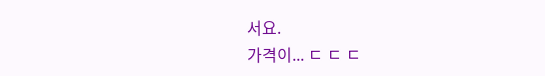서요.
가격이... ㄷ ㄷ ㄷ